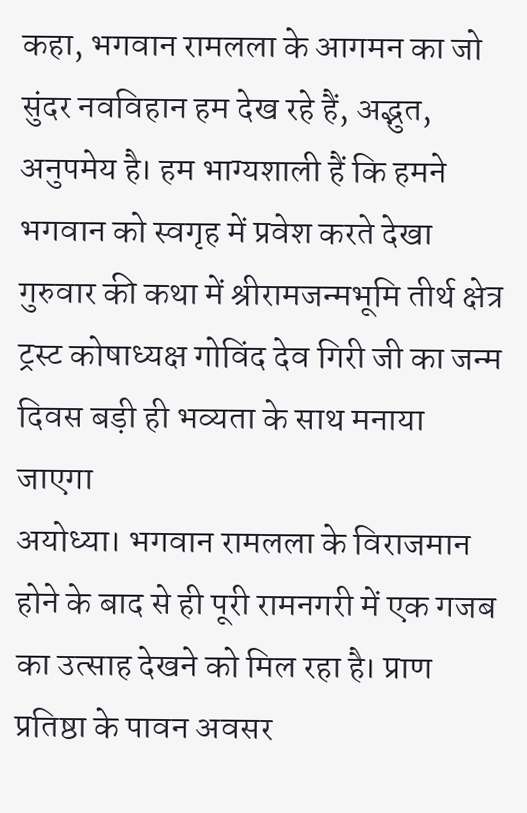कहा, भगवान रामलला के आगमन का जो सुंदर नवविहान हम देख रहे हैं, अद्भुत, अनुपमेय है। हम भाग्यशाली हैं कि हमने भगवान को स्वगृह में प्रवेश करते देखा
गुरुवार की कथा में श्रीरामजन्मभूमि तीर्थ क्षेत्र ट्रस्ट कोषाध्यक्ष गोविंद देव गिरी जी का जन्म दिवस बड़ी ही भव्यता के साथ मनाया जाएगा
अयोध्या। भगवान रामलला के विराजमान होने के बाद से ही पूरी रामनगरी में एक गजब का उत्साह देखने को मिल रहा है। प्राण प्रतिष्ठा के पावन अवसर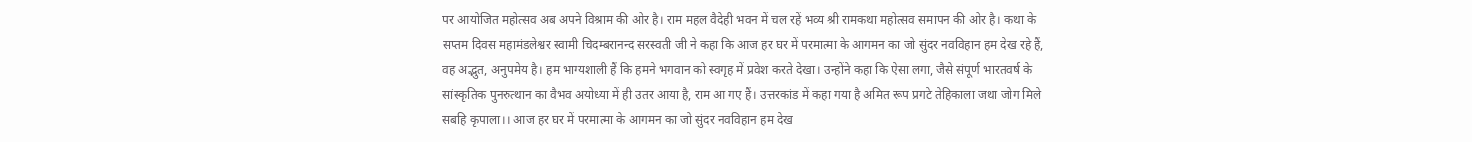पर आयोजित महोत्सव अब अपने विश्राम की ओर है। राम महल वैदेही भवन में चल रहें भव्य श्री रामकथा महोत्सव समापन की ओर है। कथा के सप्तम दिवस महामंडलेश्वर स्वामी चिदम्बरानन्द सरस्वती जी ने कहा कि आज हर घर में परमात्मा के आगमन का जो सुंदर नवविहान हम देख रहे हैं, वह अद्भुत, अनुपमेय है। हम भाग्यशाली हैं कि हमने भगवान को स्वगृह में प्रवेश करते देखा। उन्होंने कहा कि ऐसा लगा, जैसे संपूर्ण भारतवर्ष के सांस्कृतिक पुनरुत्थान का वैभव अयोध्या में ही उतर आया है, राम आ गए हैं। उत्तरकांड में कहा गया है अमित रूप प्रगटे तेहिकाला जथा जोग मिले सबहि कृपाला।। आज हर घर में परमात्मा के आगमन का जो सुंदर नवविहान हम देख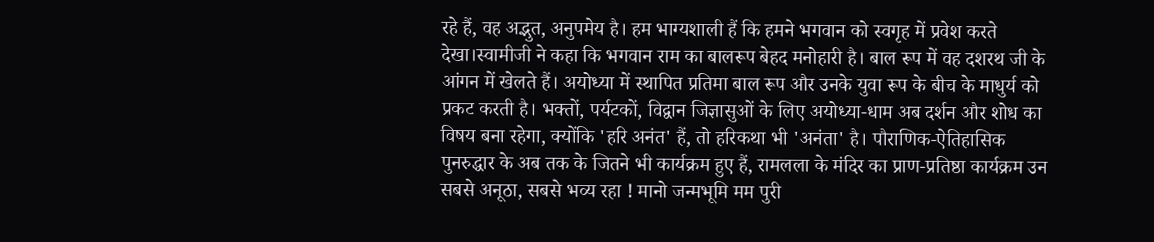रहे हैं, वह अद्भुत, अनुपमेय है। हम भाग्यशाली हैं कि हमने भगवान को स्वगृह में प्रवेश करते देखा।स्वामीजी ने कहा कि भगवान राम का बालरूप बेहद मनोहारी है। बाल रूप में वह दशरथ जी के आंगन में खेलते हैं। अयोध्या में स्थापित प्रतिमा बाल रूप और उनके युवा रूप के बीच के माधुर्य को प्रकट करती है। भक्तों, पर्यटकों, विद्वान जिज्ञासुओं के लिए अयोध्या-धाम अब दर्शन और शोध का विषय बना रहेगा, क्योंकि 'हरि अनंत' हैं, तो हरिकथा भी 'अनंता' है। पौराणिक-ऐतिहासिक पुनरुद्धार के अब तक के जितने भी कार्यक्रम हुए हैं, रामलला के मंदिर का प्राण-प्रतिष्ठा कार्यक्रम उन सबसे अनूठा, सबसे भव्य रहा ! मानो जन्मभूमि मम पुरी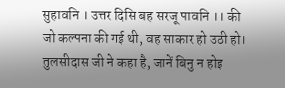सुहावनि । उत्तर दिसि बह सरजू पावनि ।। की जो कल्पना की गई थी, वह साकार हो उठी हो। तुलसीदास जी ने कहा है, जानें बिनु न होइ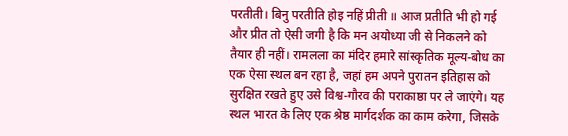परतीती। बिनु परतीति होइ नहिं प्रीती ॥ आज प्रतीति भी हो गई और प्रीत तो ऐसी जगी है कि मन अयोध्या जी से निकलने को तैयार ही नहीं। रामलला का मंदिर हमारे सांस्कृतिक मूल्य-बोध का एक ऐसा स्थल बन रहा है, जहां हम अपने पुरातन इतिहास को सुरक्षित रखते हुए उसे विश्व-गौरव की पराकाष्ठा पर ले जाएंगे। यह स्थल भारत के लिए एक श्रेष्ठ मार्गदर्शक का काम करेगा, जिसके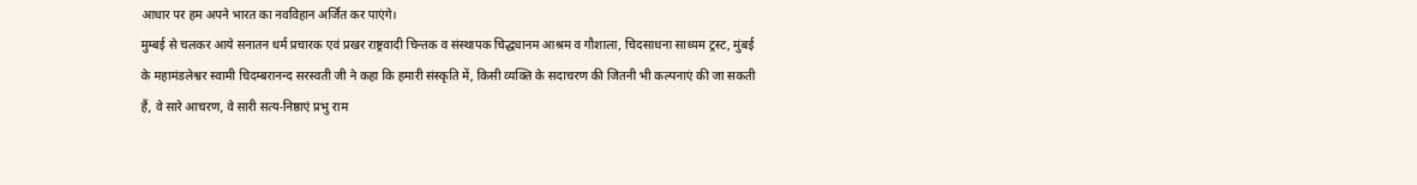आधार पर हम अपने भारत का नवविहान अर्जित कर पाएंगे।
मुम्बई से चलकर आये सनातन धर्म प्रचारक एवं प्रखर राष्ट्रवादी चिन्तक व संस्थापक चिद्ध्यानम आश्रम व गौशाला, चिदसाधना साध्यम ट्रस्ट, मुंबई के महामंडलेश्वर स्वामी चिदम्बरानन्द सरस्वती जी ने कहा कि हमारी संस्कृति में, किसी व्यक्ति के सदाचरण की जितनी भी कल्पनाएं की जा सकती हैं, वे सारे आचरण, वे सारी सत्य-निष्ठाएं प्रभु राम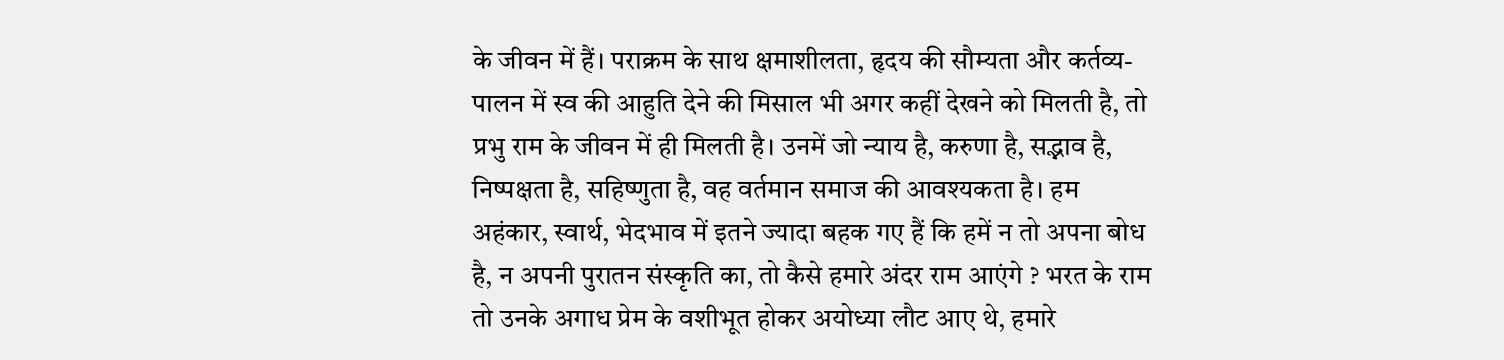के जीवन में हैं। पराक्रम के साथ क्षमाशीलता, हृदय की सौम्यता और कर्तव्य- पालन में स्व की आहुति देने की मिसाल भी अगर कहीं देखने को मिलती है, तो प्रभु राम के जीवन में ही मिलती है। उनमें जो न्याय है, करुणा है, सद्भाव है, निष्पक्षता है, सहिष्णुता है, वह वर्तमान समाज की आवश्यकता है। हम अहंकार, स्वार्थ, भेदभाव में इतने ज्यादा बहक गए हैं कि हमें न तो अपना बोध है, न अपनी पुरातन संस्कृति का, तो कैसे हमारे अंदर राम आएंगे ? भरत के राम तो उनके अगाध प्रेम के वशीभूत होकर अयोध्या लौट आए थे, हमारे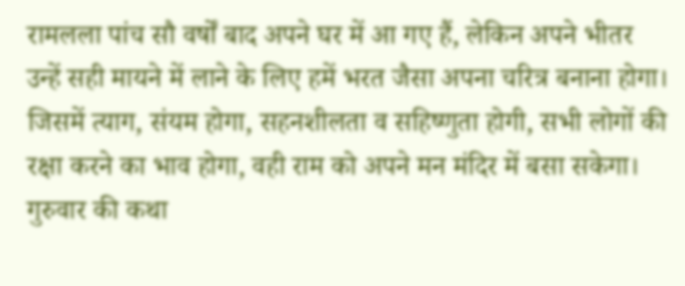रामलला पांच सौ वर्षों बाद अपने घर में आ गए हैं, लेकिन अपने भीतर उन्हें सही मायने में लाने के लिए हमें भरत जैसा अपना चरित्र बनाना होगा। जिसमें त्याग, संयम होगा, सहनशीलता व सहिष्णुता होगी, सभी लोगों की रक्षा करने का भाव होगा, वही राम को अपने मन मंदिर में बसा सकेगा। गुरुवार की कथा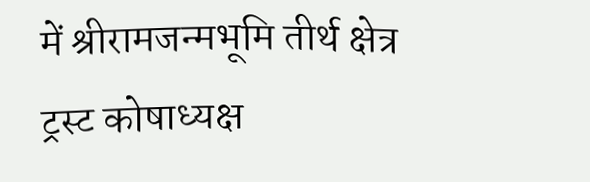में श्रीरामजन्मभूमि तीर्थ क्षेत्र ट्रस्ट कोषाध्यक्ष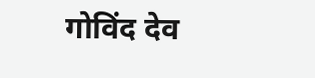गोविंद देव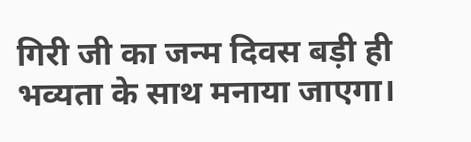गिरी जी का जन्म दिवस बड़ी ही भव्यता के साथ मनाया जाएगा।